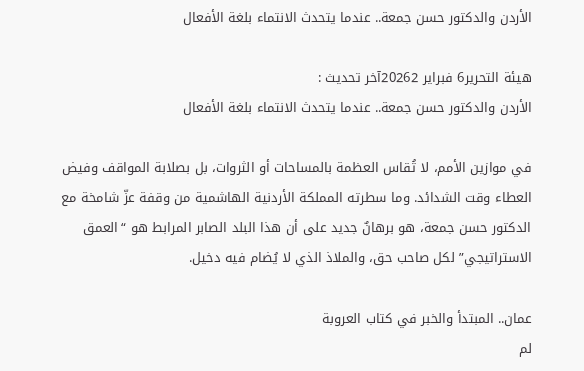الأردن والدكتور حسن جمعة.. عندما يتحدث الانتماء بلغة الأفعال

هيئة التحرير6 فبراير 20262آخر تحديث :
الأردن والدكتور حسن جمعة.. عندما يتحدث الانتماء بلغة الأفعال

في موازين الأمم، لا تُقاس العظمة بالمساحات أو الثروات، بل بصلابة المواقف وفيض العطاء وقت الشدائد. وما سطرته المملكة الأردنية الهاشمية من وقفة عزّ شامخة مع الدكتور حسن جمعة، هو برهانٌ جديد على أن هذا البلد الصابر المرابط هو “العمق الاستراتيجي” لكل صاحب حق، والملاذ الذي لا يُضام فيه دخيل.

عمان.. المبتدأ والخبر في كتاب العروبة
لم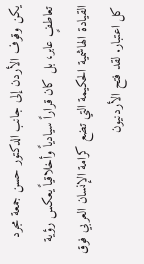يكن وقوف الأردن إلى جانب الدكتور حسن جمعة مجرد تعاطفٍ عابر، بل كان قراراً سيادياً وأخلاقياً يعكس رؤية القيادة الهاشمية الحكيمة التي تضع كرامة الإنسان العربي فوق كل اعتبار. لقد فتح الأردنيون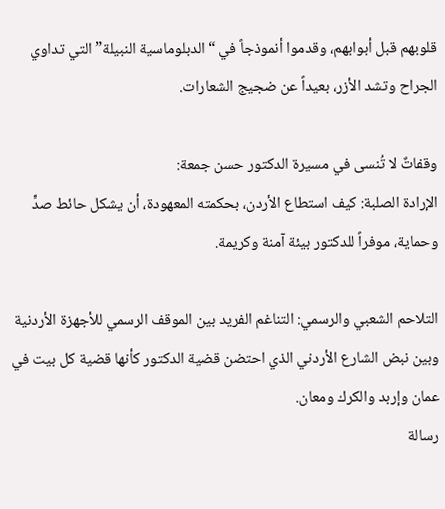قلوبهم قبل أبوابهم، وقدموا أنموذجاً في “الدبلوماسية النبيلة” التي تداوي الجراح وتشد الأزر، بعيداً عن ضجيج الشعارات.

وقفاتٌ لا تُنسى في مسيرة الدكتور حسن جمعة:
الإرادة الصلبة: كيف استطاع الأردن، بحكمته المعهودة، أن يشكل حائط صدٍّ وحماية، موفراً للدكتور بيئة آمنة وكريمة.

التلاحم الشعبي والرسمي: التناغم الفريد بين الموقف الرسمي للأجهزة الأردنية وبين نبض الشارع الأردني الذي احتضن قضية الدكتور كأنها قضية كل بيت في عمان وإربد والكرك ومعان.
رسالة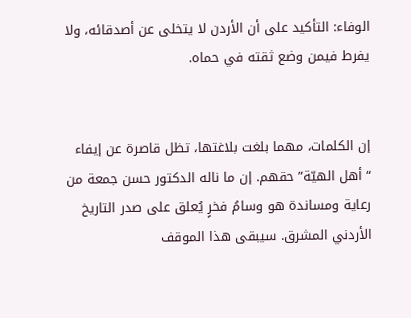الوفاء: التأكيد على أن الأردن لا يتخلى عن أصدقائه، ولا يفرط فيمن وضع ثقته في حماه.


إن الكلمات، مهما بلغت بلاغتها، تظل قاصرة عن إيفاء “أهل الهيّة” حقهم. إن ما ناله الدكتور حسن جمعة من رعاية ومساندة هو وسامُ فخرٍ يُعلق على صدر التاريخ الأردني المشرق. سيبقى هذا الموقف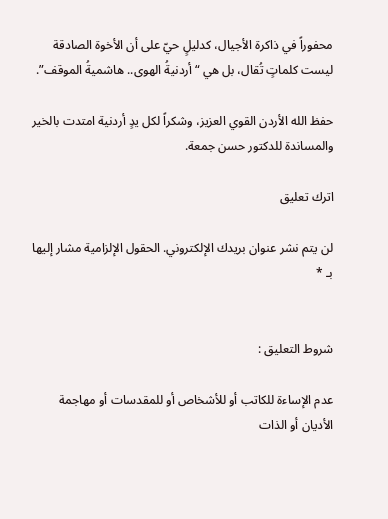محفوراً في ذاكرة الأجيال، كدليلٍ حيّ على أن الأخوة الصادقة ليست كلماتٍ تُقال، بل هي “أردنيةُ الهوى.. هاشميةُ الموقف”.

حفظ الله الأردن القوي العزيز، وشكراً لكل يدٍ أردنية امتدت بالخير والمساندة للدكتور حسن جمعة.

اترك تعليق

لن يتم نشر عنوان بريدك الإلكتروني. الحقول الإلزامية مشار إليها بـ *


شروط التعليق :

عدم الإساءة للكاتب أو للأشخاص أو للمقدسات أو مهاجمة الأديان أو الذات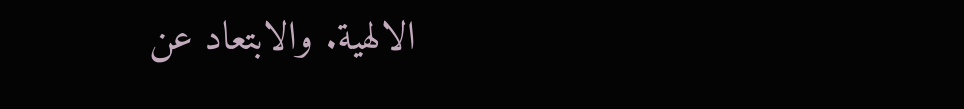الالهية. والابتعاد عن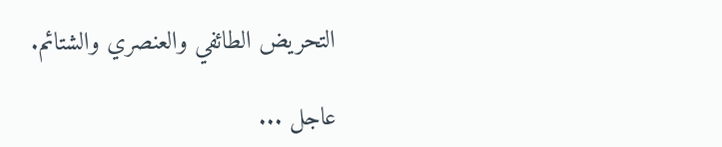التحريض الطائفي والعنصري والشتائم.

عاجل ...